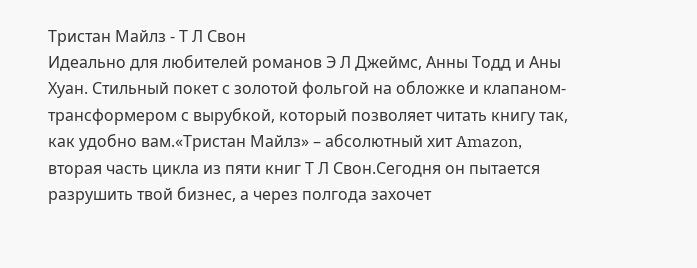Тристан Майлз - Т Л Свон
Идеально для любителей романов Э Л Джеймс, Анны Тодд и Аны Хуан. Стильный покет с золотой фольгой на обложке и клапаном-трансформером с вырубкой, который позволяет читать книгу так, как удобно вам.«Тристан Майлз» – абсолютный хит Amazon, вторая часть цикла из пяти книг Т Л Свон.Сегодня он пытается разрушить твой бизнес, а через полгода захочет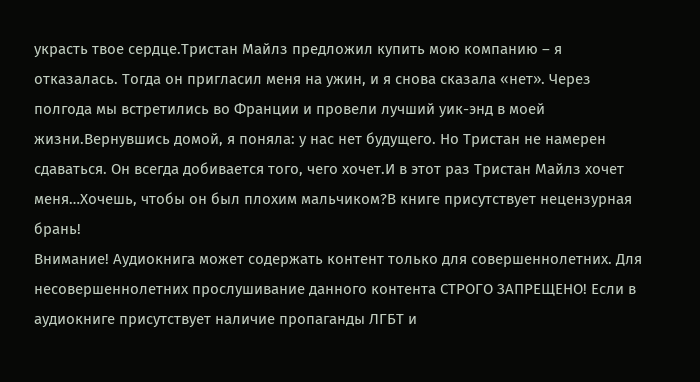украсть твое сердце.Тристан Майлз предложил купить мою компанию – я отказалась. Тогда он пригласил меня на ужин, и я снова сказала «нет». Через полгода мы встретились во Франции и провели лучший уик-энд в моей жизни.Вернувшись домой, я поняла: у нас нет будущего. Но Тристан не намерен сдаваться. Он всегда добивается того, чего хочет.И в этот раз Тристан Майлз хочет меня…Хочешь, чтобы он был плохим мальчиком?В книге присутствует нецензурная брань!
Внимание! Аудиокнига может содержать контент только для совершеннолетних. Для несовершеннолетних прослушивание данного контента СТРОГО ЗАПРЕЩЕНО! Если в аудиокниге присутствует наличие пропаганды ЛГБТ и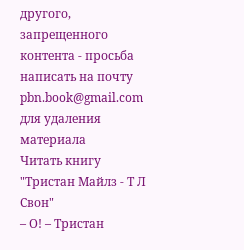другого, запрещенного контента - просьба написать на почту pbn.book@gmail.com для удаления материала
Читать книгу "Тристан Майлз - Т Л Свон"
– О! – Тристан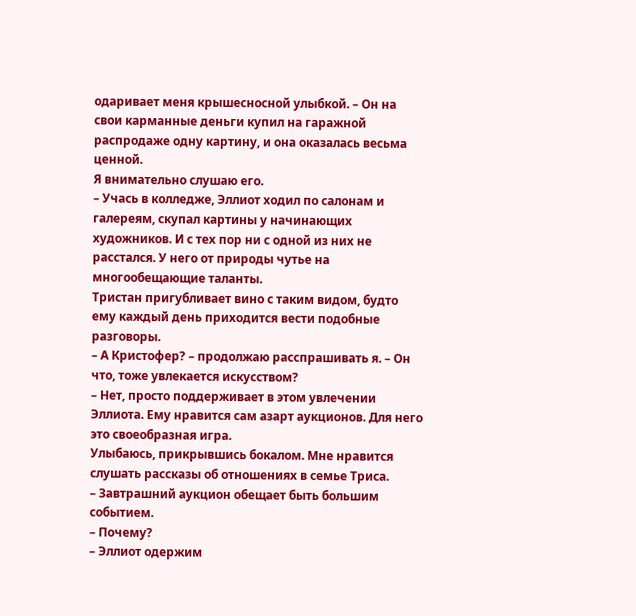одаривает меня крышесносной улыбкой. – Он на свои карманные деньги купил на гаражной распродаже одну картину, и она оказалась весьма ценной.
Я внимательно слушаю его.
– Учась в колледже, Эллиот ходил по салонам и галереям, скупал картины у начинающих художников. И с тех пор ни с одной из них не расстался. У него от природы чутье на многообещающие таланты.
Тристан пригубливает вино с таким видом, будто ему каждый день приходится вести подобные разговоры.
– А Кристофер? – продолжаю расспрашивать я. – Он что, тоже увлекается искусством?
– Нет, просто поддерживает в этом увлечении Эллиота. Ему нравится сам азарт аукционов. Для него это своеобразная игра.
Улыбаюсь, прикрывшись бокалом. Мне нравится слушать рассказы об отношениях в семье Триса.
– Завтрашний аукцион обещает быть большим событием.
– Почему?
– Эллиот одержим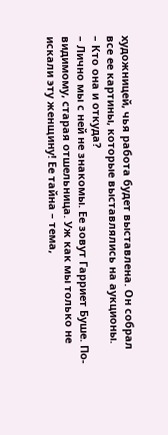художницей, чья работа будет выставлена. Он собрал все ее картины, которые выставлялись на аукционы.
– Кто она и откуда?
– Лично мы с ней не знакомы. Ее зовут Гарриет Буше. По-видимому, старая отшельница. Уж как мы только не искали эту женщину! Ее тайна – тема,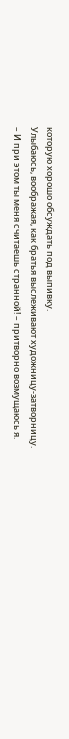которую хорошо обсуждать под выпивку.
Улыбаюсь, воображая, как братья выслеживают художницу-затворницу.
– И при этом ты меня считаешь странной! – притворно возмущаюсь я.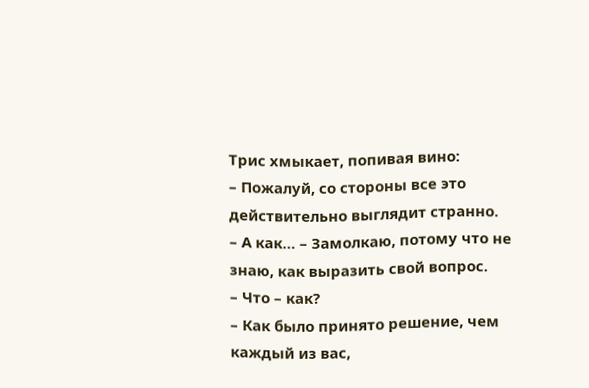Трис хмыкает, попивая вино:
– Пожалуй, со стороны все это действительно выглядит странно.
– А как… – Замолкаю, потому что не знаю, как выразить свой вопрос.
– Что – как?
– Как было принято решение, чем каждый из вас,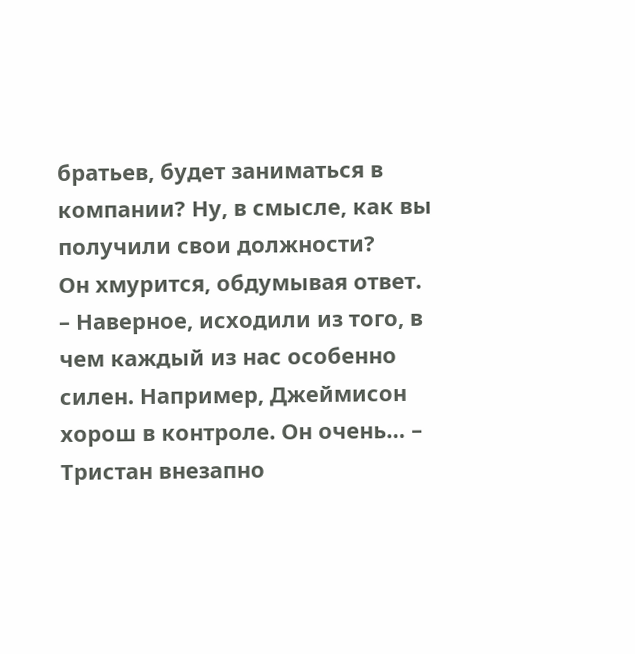братьев, будет заниматься в компании? Ну, в смысле, как вы получили свои должности?
Он хмурится, обдумывая ответ.
– Наверное, исходили из того, в чем каждый из нас особенно силен. Например, Джеймисон хорош в контроле. Он очень… – Тристан внезапно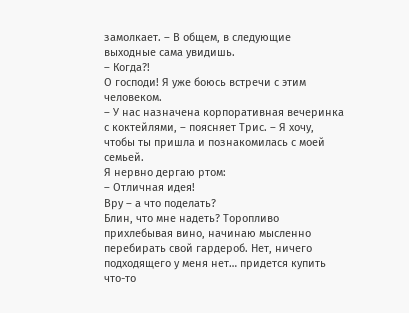замолкает. – В общем, в следующие выходные сама увидишь.
– Когда?!
О господи! Я уже боюсь встречи с этим человеком.
– У нас назначена корпоративная вечеринка с коктейлями, – поясняет Трис. – Я хочу, чтобы ты пришла и познакомилась с моей семьей.
Я нервно дергаю ртом:
– Отличная идея!
Вру – а что поделать?
Блин, что мне надеть? Торопливо прихлебывая вино, начинаю мысленно перебирать свой гардероб. Нет, ничего подходящего у меня нет… придется купить что-то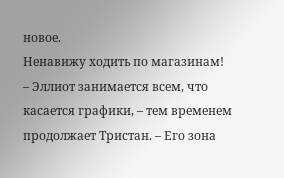новое.
Ненавижу ходить по магазинам!
– Эллиот занимается всем, что касается графики, – тем временем продолжает Тристан. – Его зона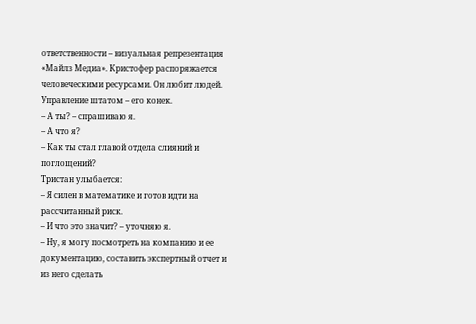ответственности – визуальная репрезентация «Майлз Медиа». Кристофер распоряжается человеческими ресурсами. Он любит людей. Управление штатом – его конек.
– А ты? – спрашиваю я.
– А что я?
– Как ты стал главой отдела слияний и поглощений?
Тристан улыбается:
– Я силен в математике и готов идти на рассчитанный риск.
– И что это значит? – уточняю я.
– Ну, я могу посмотреть на компанию и ее документацию, составить экспертный отчет и из него сделать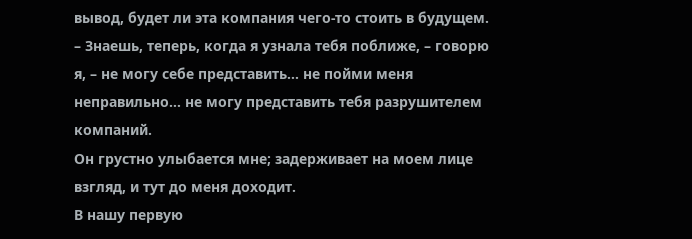вывод, будет ли эта компания чего-то стоить в будущем.
– Знаешь, теперь, когда я узнала тебя поближе, – говорю я, – не могу себе представить… не пойми меня неправильно… не могу представить тебя разрушителем компаний.
Он грустно улыбается мне; задерживает на моем лице взгляд, и тут до меня доходит.
В нашу первую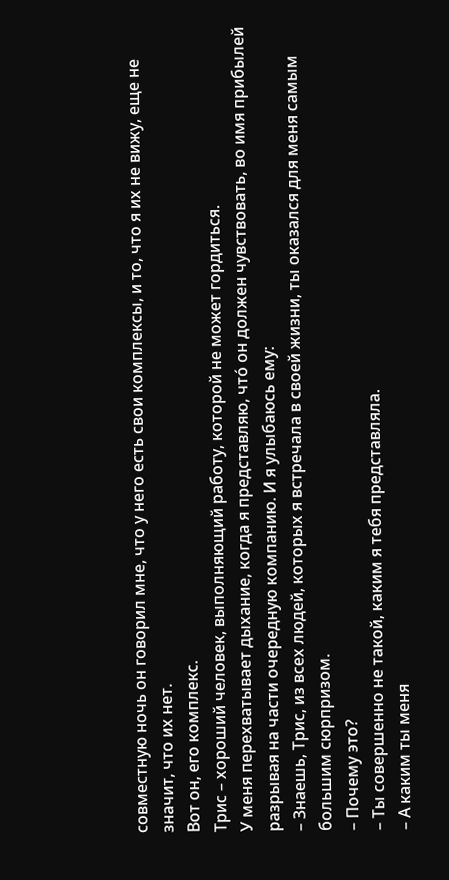совместную ночь он говорил мне, что у него есть свои комплексы, и то, что я их не вижу, еще не значит, что их нет.
Вот он, его комплекс.
Трис – хороший человек, выполняющий работу, которой не может гордиться.
У меня перехватывает дыхание, когда я представляю, что́ он должен чувствовать, во имя прибылей разрывая на части очередную компанию. И я улыбаюсь ему:
– Знаешь, Трис, из всех людей, которых я встречала в своей жизни, ты оказался для меня самым большим сюрпризом.
– Почему это?
– Ты совершенно не такой, каким я тебя представляла.
– А каким ты меня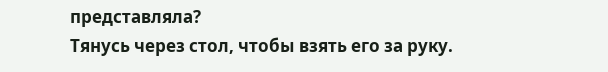представляла?
Тянусь через стол, чтобы взять его за руку.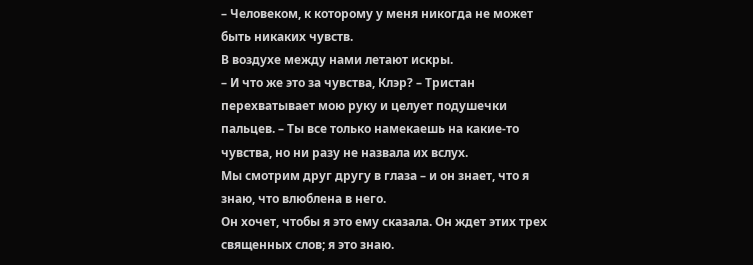– Человеком, к которому у меня никогда не может быть никаких чувств.
В воздухе между нами летают искры.
– И что же это за чувства, Клэр? – Тристан перехватывает мою руку и целует подушечки пальцев. – Ты все только намекаешь на какие-то чувства, но ни разу не назвала их вслух.
Мы смотрим друг другу в глаза – и он знает, что я знаю, что влюблена в него.
Он хочет, чтобы я это ему сказала. Он ждет этих трех священных слов; я это знаю.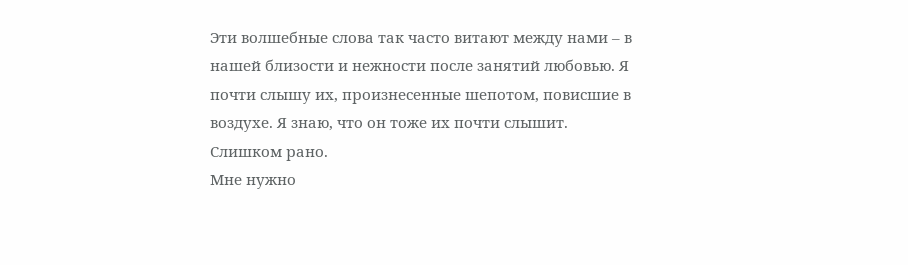Эти волшебные слова так часто витают между нами – в нашей близости и нежности после занятий любовью. Я почти слышу их, произнесенные шепотом, повисшие в воздухе. Я знаю, что он тоже их почти слышит.
Слишком рано.
Мне нужно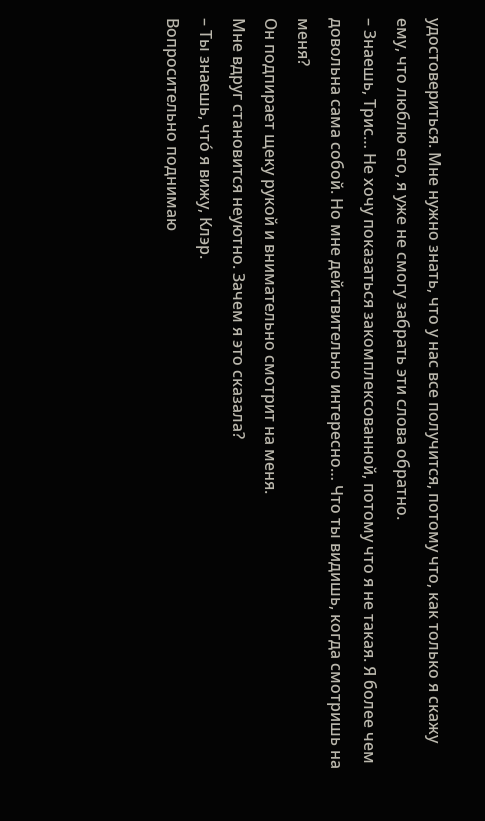удостовериться. Мне нужно знать, что у нас все получится, потому что, как только я скажу ему, что люблю его, я уже не смогу забрать эти слова обратно.
– Знаешь, Трис… Не хочу показаться закомплексованной, потому что я не такая. Я более чем довольна сама собой. Но мне действительно интересно… Что ты видишь, когда смотришь на меня?
Он подпирает щеку рукой и внимательно смотрит на меня.
Мне вдруг становится неуютно. Зачем я это сказала?
– Ты знаешь, что́ я вижу, Клэр.
Вопросительно поднимаю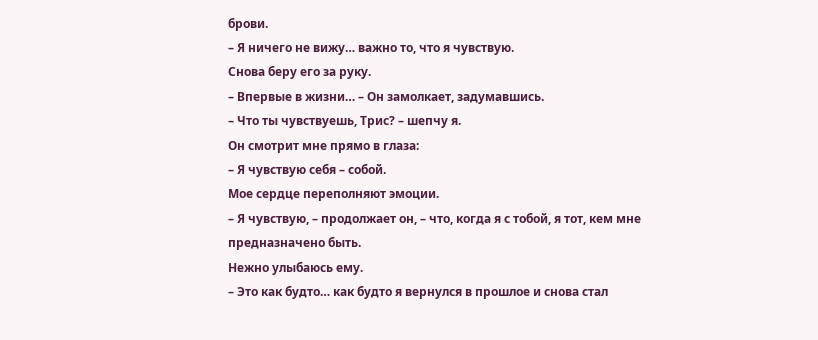брови.
– Я ничего не вижу… важно то, что я чувствую.
Снова беру его за руку.
– Впервые в жизни… – Он замолкает, задумавшись.
– Что ты чувствуешь, Трис? – шепчу я.
Он смотрит мне прямо в глаза:
– Я чувствую себя – собой.
Мое сердце переполняют эмоции.
– Я чувствую, – продолжает он, – что, когда я с тобой, я тот, кем мне предназначено быть.
Нежно улыбаюсь ему.
– Это как будто… как будто я вернулся в прошлое и снова стал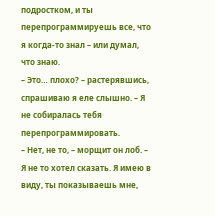подростком, и ты перепрограммируешь все, что я когда-то знал – или думал, что знаю.
– Это… плохо? – растерявшись, спрашиваю я еле слышно. – Я не собиралась тебя перепрограммировать.
– Нет, не то, – морщит он лоб. – Я не то хотел сказать. Я имею в виду, ты показываешь мне,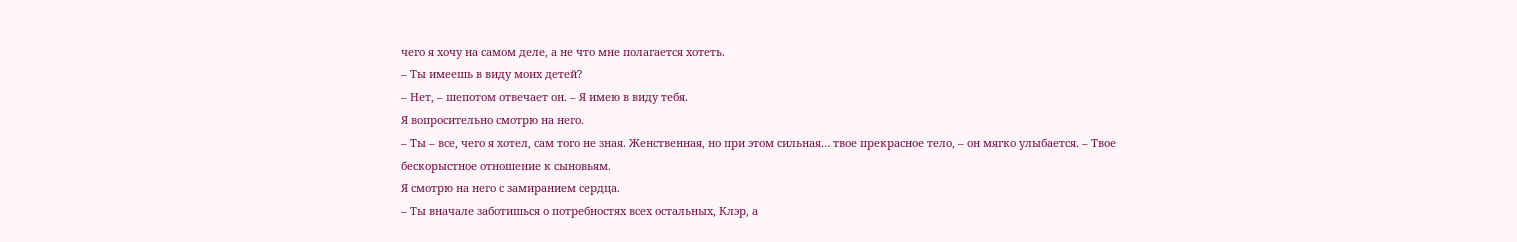чего я хочу на самом деле, а не что мне полагается хотеть.
– Ты имеешь в виду моих детей?
– Нет, – шепотом отвечает он. – Я имею в виду тебя.
Я вопросительно смотрю на него.
– Ты – все, чего я хотел, сам того не зная. Женственная, но при этом сильная… твое прекрасное тело, – он мягко улыбается. – Твое бескорыстное отношение к сыновьям.
Я смотрю на него с замиранием сердца.
– Ты вначале заботишься о потребностях всех остальных, Клэр, а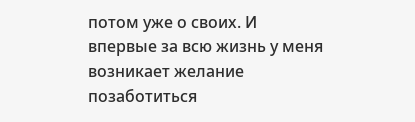потом уже о своих. И впервые за всю жизнь у меня возникает желание позаботиться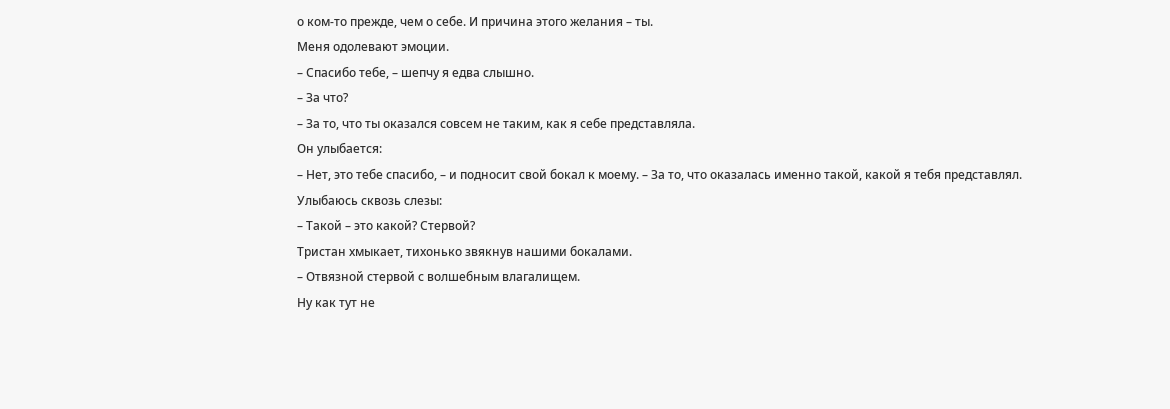о ком-то прежде, чем о себе. И причина этого желания – ты.
Меня одолевают эмоции.
– Спасибо тебе, – шепчу я едва слышно.
– За что?
– За то, что ты оказался совсем не таким, как я себе представляла.
Он улыбается:
– Нет, это тебе спасибо, – и подносит свой бокал к моему. – За то, что оказалась именно такой, какой я тебя представлял.
Улыбаюсь сквозь слезы:
– Такой – это какой? Стервой?
Тристан хмыкает, тихонько звякнув нашими бокалами.
– Отвязной стервой с волшебным влагалищем.
Ну как тут не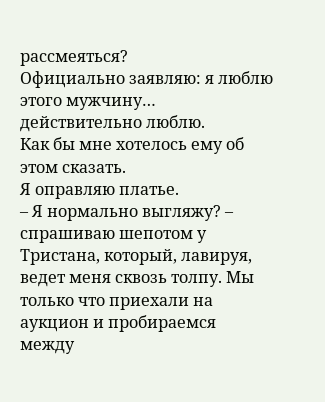рассмеяться?
Официально заявляю: я люблю этого мужчину… действительно люблю.
Как бы мне хотелось ему об этом сказать.
Я оправляю платье.
– Я нормально выгляжу? – спрашиваю шепотом у Тристана, который, лавируя, ведет меня сквозь толпу. Мы только что приехали на аукцион и пробираемся между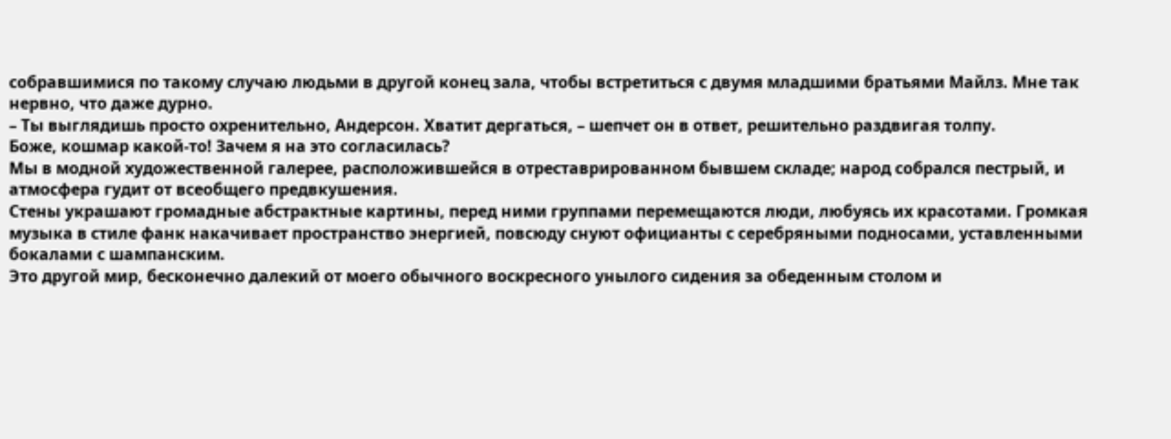собравшимися по такому случаю людьми в другой конец зала, чтобы встретиться с двумя младшими братьями Майлз. Мне так нервно, что даже дурно.
– Ты выглядишь просто охренительно, Андерсон. Хватит дергаться, – шепчет он в ответ, решительно раздвигая толпу.
Боже, кошмар какой-то! Зачем я на это согласилась?
Мы в модной художественной галерее, расположившейся в отреставрированном бывшем складе; народ собрался пестрый, и атмосфера гудит от всеобщего предвкушения.
Стены украшают громадные абстрактные картины, перед ними группами перемещаются люди, любуясь их красотами. Громкая музыка в стиле фанк накачивает пространство энергией, повсюду снуют официанты с серебряными подносами, уставленными бокалами с шампанским.
Это другой мир, бесконечно далекий от моего обычного воскресного унылого сидения за обеденным столом и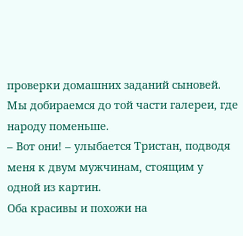проверки домашних заданий сыновей.
Мы добираемся до той части галереи, где народу поменьше.
– Вот они! – улыбается Тристан, подводя меня к двум мужчинам, стоящим у одной из картин.
Оба красивы и похожи на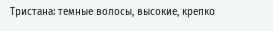Тристана: темные волосы, высокие, крепко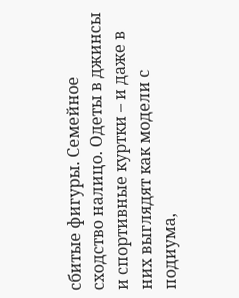сбитые фигуры. Семейное сходство налицо. Одеты в джинсы и спортивные куртки – и даже в них выглядят как модели с подиума,